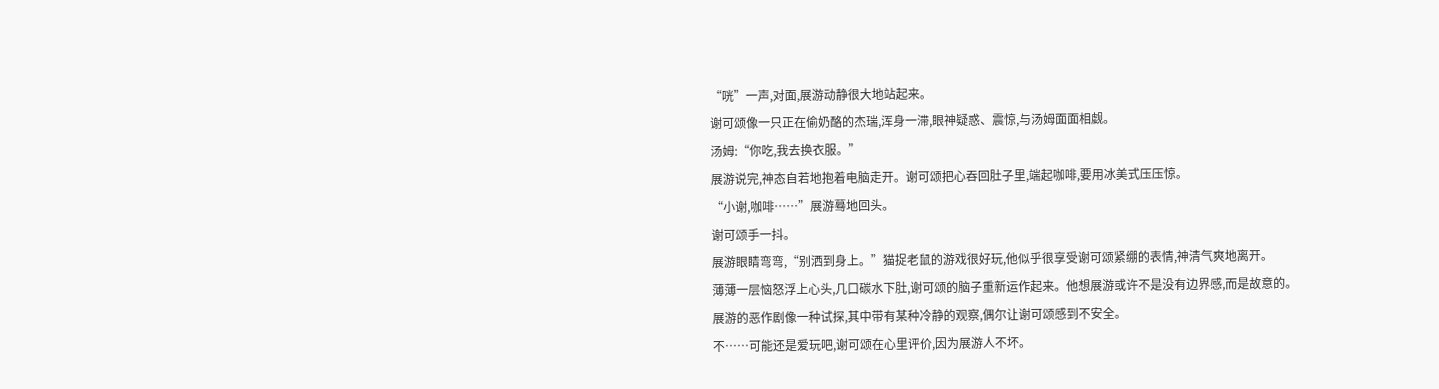“咣”一声,对面,展游动静很大地站起来。
谢可颂像一只正在偷奶酪的杰瑞,浑身一滞,眼神疑惑、震惊,与汤姆面面相觑。
汤姆:“你吃,我去换衣服。”
展游说完,神态自若地抱着电脑走开。谢可颂把心吞回肚子里,端起咖啡,要用冰美式压压惊。
“小谢,咖啡……”展游蓦地回头。
谢可颂手一抖。
展游眼睛弯弯,“别洒到身上。”猫捉老鼠的游戏很好玩,他似乎很享受谢可颂紧绷的表情,神清气爽地离开。
薄薄一层恼怒浮上心头,几口碳水下肚,谢可颂的脑子重新运作起来。他想展游或许不是没有边界感,而是故意的。
展游的恶作剧像一种试探,其中带有某种冷静的观察,偶尔让谢可颂感到不安全。
不……可能还是爱玩吧,谢可颂在心里评价,因为展游人不坏。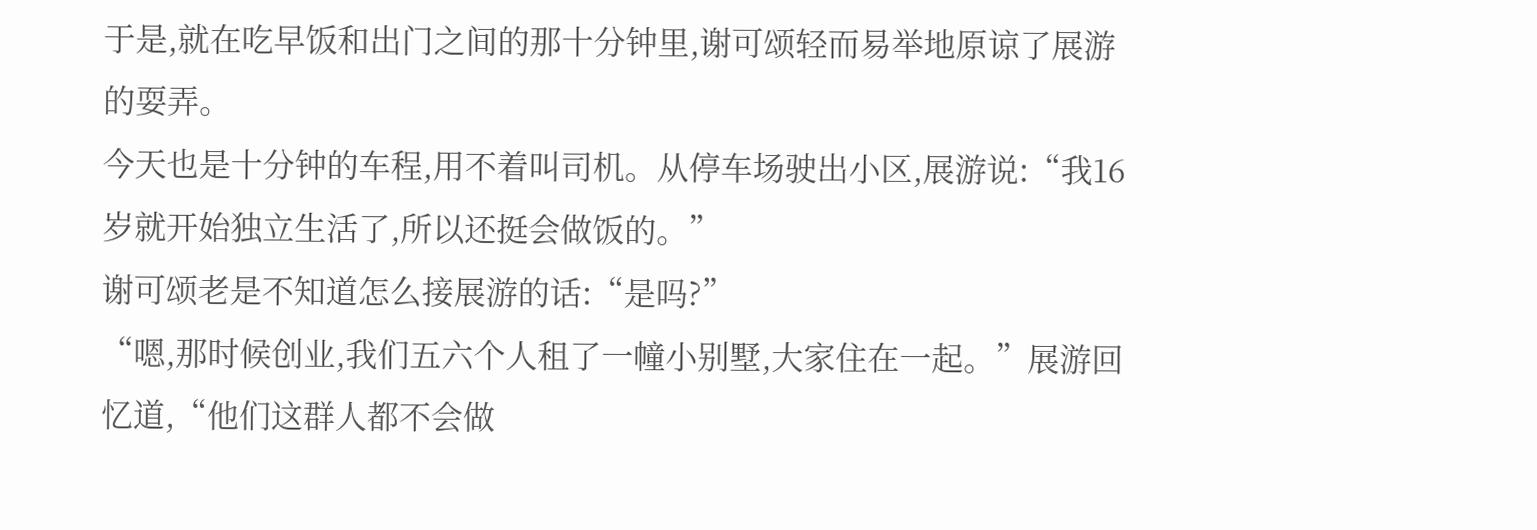于是,就在吃早饭和出门之间的那十分钟里,谢可颂轻而易举地原谅了展游的耍弄。
今天也是十分钟的车程,用不着叫司机。从停车场驶出小区,展游说:“我16岁就开始独立生活了,所以还挺会做饭的。”
谢可颂老是不知道怎么接展游的话:“是吗?”
“嗯,那时候创业,我们五六个人租了一幢小别墅,大家住在一起。”展游回忆道,“他们这群人都不会做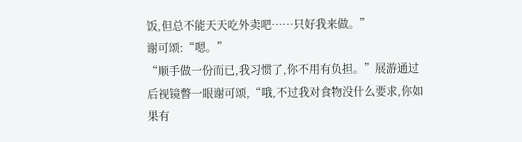饭,但总不能天天吃外卖吧……只好我来做。”
谢可颂:“嗯。”
“顺手做一份而已,我习惯了,你不用有负担。”展游通过后视镜瞥一眼谢可颂,“哦,不过我对食物没什么要求,你如果有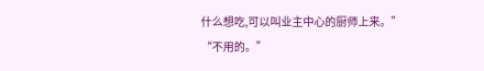什么想吃,可以叫业主中心的厨师上来。”
“不用的。”